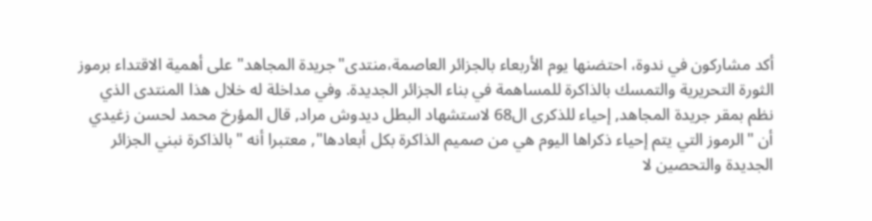أكد مشاركون في ندوة، احتضنها يوم الأربعاء بالجزائر العاصمة،منتدى"جريدة المجاهد" على أهمية الاقتداء برموز الثورة التحريرية والتمسك بالذاكرة للمساهمة في بناء الجزائر الجديدة. وفي مداخلة له خلال هذا المنتدى الذي نظم بمقر جريدة المجاهد, إحياء للذكرى ال68 لاستشهاد البطل ديدوش مراد, قال المؤرخ محمد لحسن زغيدي أن "الرموز التي يتم إحياء ذكراها اليوم هي من صميم الذاكرة بكل أبعادها", معتبرا أنه "بالذاكرة نبني الجزائر الجديدة والتحصين لا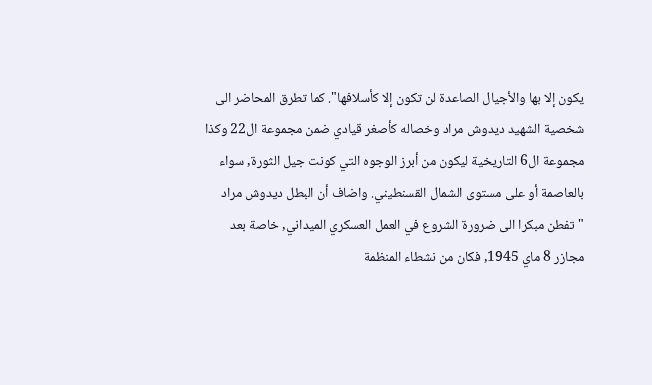يكون إلا بها والأجيال الصاعدة لن تكون إلا كأسلافها". كما تطرق المحاضر الى شخصية الشهيد ديدوش مراد وخصاله كأصغر قيادي ضمن مجموعة ال22 وكذا مجموعة ال6 التاريخية ليكون من أبرز الوجوه التي كونت جيل الثورة, سواء بالعاصمة أو على مستوى الشمال القسنطيني. واضاف أن البطل ديدوش مراد "تفطن مبكرا الى ضرورة الشروع في العمل العسكري الميداني, خاصة بعد مجازر 8 ماي 1945, فكان من نشطاء المنظمة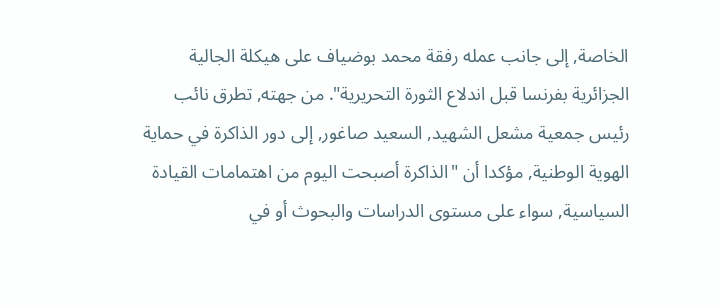الخاصة, إلى جانب عمله رفقة محمد بوضياف على هيكلة الجالية الجزائرية بفرنسا قبل اندلاع الثورة التحريرية". من جهته, تطرق نائب رئيس جمعية مشعل الشهيد, السعيد صاغور, إلى دور الذاكرة في حماية الهوية الوطنية, مؤكدا أن "الذاكرة أصبحت اليوم من اهتمامات القيادة السياسية, سواء على مستوى الدراسات والبحوث أو في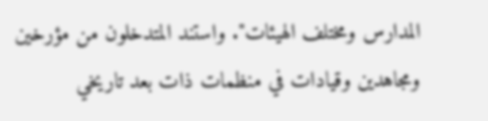المدارس ومختلف الهيئات". واستند المتدخلون من مؤرخين ومجاهدين وقيادات في منظمات ذات بعد تاريخي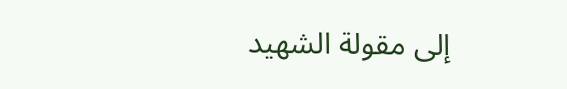إلى مقولة الشهيد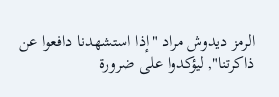الرمز ديدوش مراد "إذا استشهدنا دافعوا عن ذاكرتنا", ليؤكدوا على ضرورة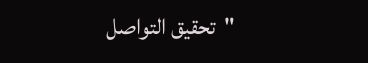"تحقيق التواصل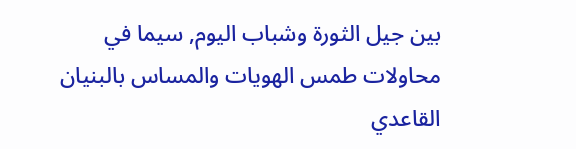بين جيل الثورة وشباب اليوم, سيما في محاولات طمس الهويات والمساس بالبنيان القاعدي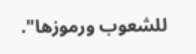للشعوب ورموزها".